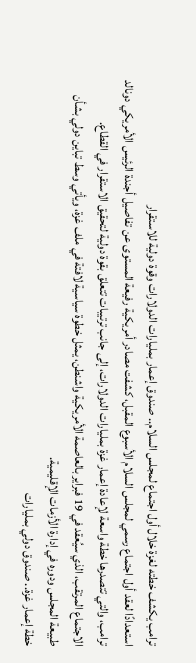ترامب يكشف خطته لغزة خلال أول اجتماع لمجلس السلام.. صندوق إعمار بمليارات الدولارات وقوة دولية للاستقرار
استعدادًا لعقد أول اجتماع رسمي لمجلس السلام الأسبوع المقبل، كشفت مصادر أمريكية رفيعة المستوى عن تفاصيل أجندة الرئيس الأمريكي دونالد ترامب، والتي تتصدرها خطة واسعة لإعادة إعمار غزة بمليارات الدولارات، إلى جانب ترتيبات تتعلق بقوة دولية لتحقيق الاستقرار في القطاع.
الاجتماع المرتقب، الذي سيُعقد في 19 فبراير بالعاصمة الأمريكية واشنطن، يمثل خطوة سياسية لافتة في ملف غزة، ويأتي وسط تباين دولي بشأن طبيعة المجلس ودوره في إدارة الأزمات الإقليمية.
خطة إعمار غزة.. صندوق دولي بمليارات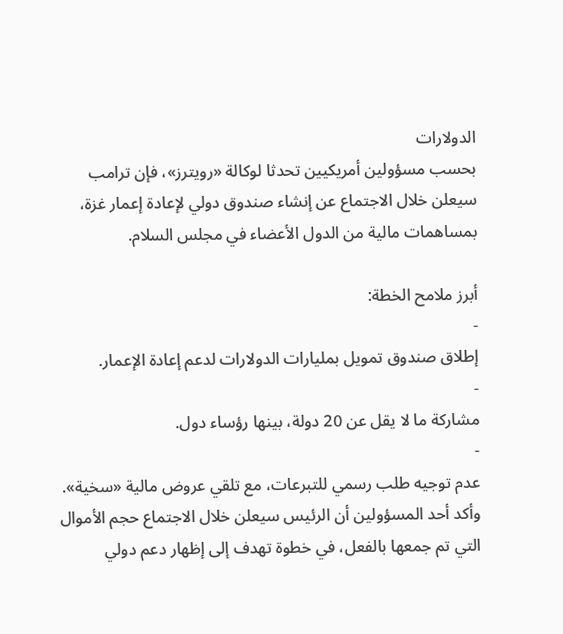الدولارات
بحسب مسؤولين أمريكيين تحدثا لوكالة «رويترز»، فإن ترامب سيعلن خلال الاجتماع عن إنشاء صندوق دولي لإعادة إعمار غزة، بمساهمات مالية من الدول الأعضاء في مجلس السلام.

أبرز ملامح الخطة:
-
إطلاق صندوق تمويل بمليارات الدولارات لدعم إعادة الإعمار.
-
مشاركة ما لا يقل عن 20 دولة، بينها رؤساء دول.
-
عدم توجيه طلب رسمي للتبرعات، مع تلقي عروض مالية «سخية».
وأكد أحد المسؤولين أن الرئيس سيعلن خلال الاجتماع حجم الأموال التي تم جمعها بالفعل، في خطوة تهدف إلى إظهار دعم دولي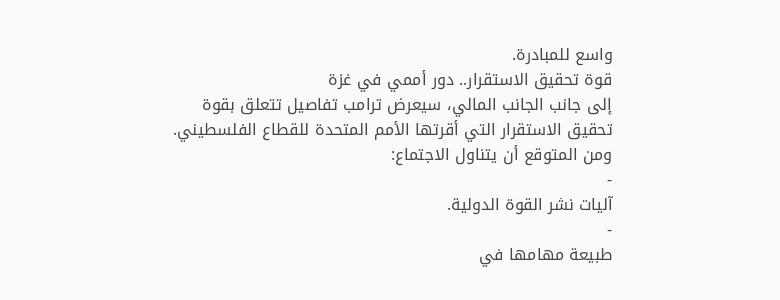واسع للمبادرة.
قوة تحقيق الاستقرار.. دور أممي في غزة
إلى جانب الجانب المالي، سيعرض ترامب تفاصيل تتعلق بقوة تحقيق الاستقرار التي أقرتها الأمم المتحدة للقطاع الفلسطيني.
ومن المتوقع أن يتناول الاجتماع:
-
آليات نشر القوة الدولية.
-
طبيعة مهامها في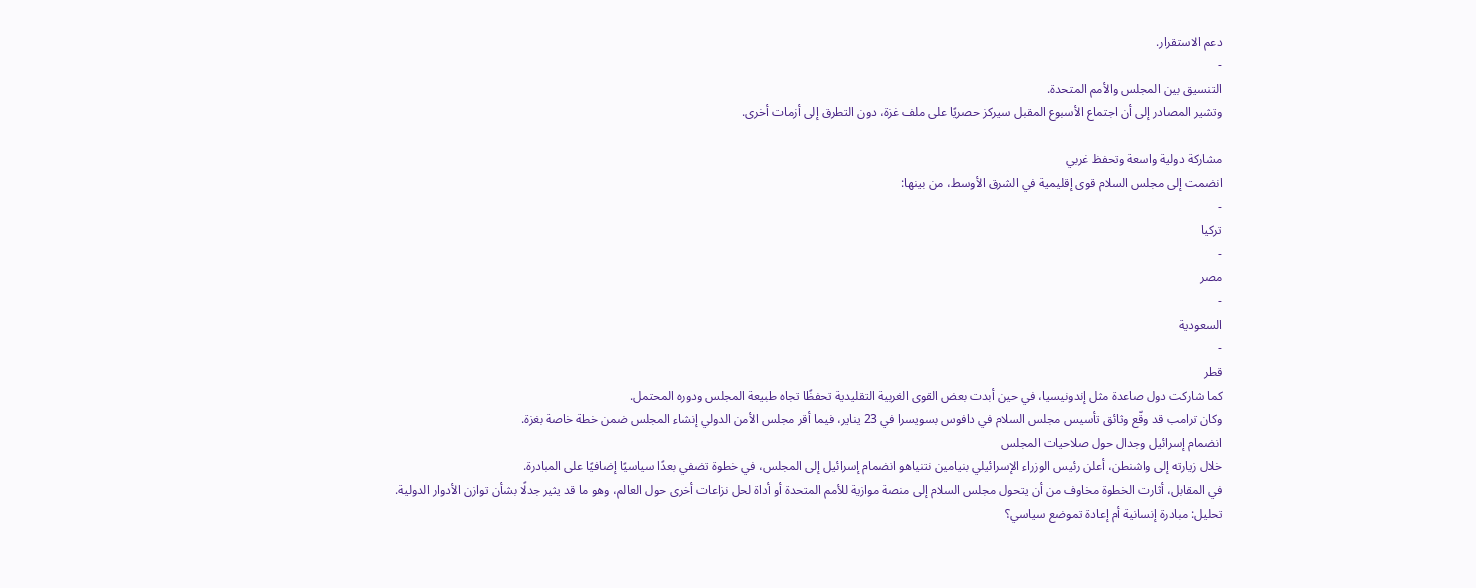دعم الاستقرار.
-
التنسيق بين المجلس والأمم المتحدة.
وتشير المصادر إلى أن اجتماع الأسبوع المقبل سيركز حصريًا على ملف غزة، دون التطرق إلى أزمات أخرى.

مشاركة دولية واسعة وتحفظ غربي
انضمت إلى مجلس السلام قوى إقليمية في الشرق الأوسط، من بينها:
-
تركيا
-
مصر
-
السعودية
-
قطر
كما شاركت دول صاعدة مثل إندونيسيا، في حين أبدت بعض القوى الغربية التقليدية تحفظًا تجاه طبيعة المجلس ودوره المحتمل.
وكان ترامب قد وقّع وثائق تأسيس مجلس السلام في دافوس بسويسرا في 23 يناير، فيما أقر مجلس الأمن الدولي إنشاء المجلس ضمن خطة خاصة بغزة.
انضمام إسرائيل وجدال حول صلاحيات المجلس
خلال زيارته إلى واشنطن، أعلن رئيس الوزراء الإسرائيلي بنيامين نتنياهو انضمام إسرائيل إلى المجلس، في خطوة تضفي بعدًا سياسيًا إضافيًا على المبادرة.
في المقابل، أثارت الخطوة مخاوف من أن يتحول مجلس السلام إلى منصة موازية للأمم المتحدة أو أداة لحل نزاعات أخرى حول العالم، وهو ما قد يثير جدلًا بشأن توازن الأدوار الدولية.
تحليل: مبادرة إنسانية أم إعادة تموضع سياسي؟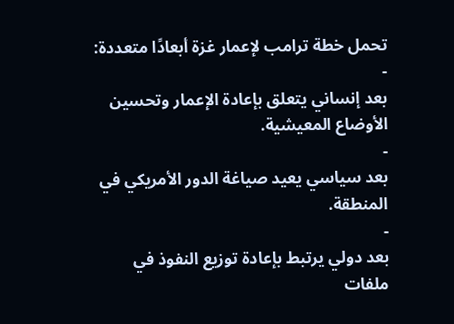تحمل خطة ترامب لإعمار غزة أبعادًا متعددة:
-
بعد إنساني يتعلق بإعادة الإعمار وتحسين الأوضاع المعيشية.
-
بعد سياسي يعيد صياغة الدور الأمريكي في المنطقة.
-
بعد دولي يرتبط بإعادة توزيع النفوذ في ملفات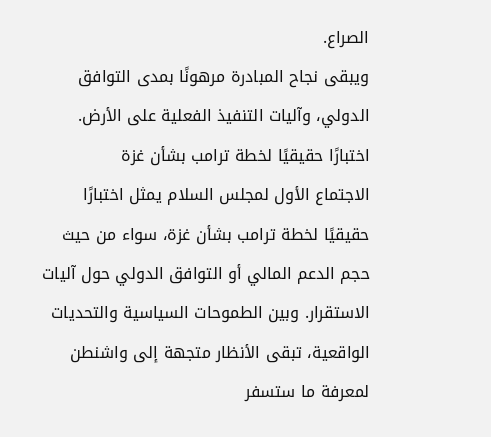الصراع.
ويبقى نجاح المبادرة مرهونًا بمدى التوافق الدولي، وآليات التنفيذ الفعلية على الأرض.
اختبارًا حقيقيًا لخطة ترامب بشأن غزة
الاجتماع الأول لمجلس السلام يمثل اختبارًا حقيقيًا لخطة ترامب بشأن غزة، سواء من حيث حجم الدعم المالي أو التوافق الدولي حول آليات الاستقرار. وبين الطموحات السياسية والتحديات الواقعية، تبقى الأنظار متجهة إلى واشنطن لمعرفة ما ستسفر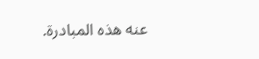عنه هذه المبادرة.